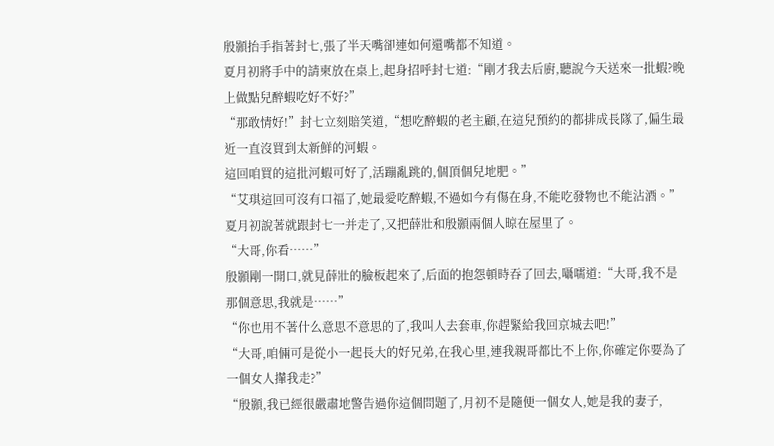殷顥抬手指著封七,張了半天嘴卻連如何還嘴都不知道。
夏月初將手中的請柬放在桌上,起身招呼封七道:“剛才我去后廚,聽說今天送來一批蝦?晚上做點兒醉蝦吃好不好?”
“那敢情好!”封七立刻賠笑道,“想吃醉蝦的老主顧,在這兒預約的都排成長隊了,偏生最近一直沒買到太新鮮的河蝦。
這回咱買的這批河蝦可好了,活蹦亂跳的,個頂個兒地肥。”
“艾琪這回可沒有口福了,她最愛吃醉蝦,不過如今有傷在身,不能吃發物也不能沾酒。”夏月初說著就跟封七一并走了,又把薛壯和殷顥兩個人晾在屋里了。
“大哥,你看……”
殷顥剛一開口,就見薛壯的臉板起來了,后面的抱怨頓時吞了回去,囁嚅道:“大哥,我不是那個意思,我就是……”
“你也用不著什么意思不意思的了,我叫人去套車,你趕緊給我回京城去吧!”
“大哥,咱倆可是從小一起長大的好兄弟,在我心里,連我親哥都比不上你,你確定你要為了一個女人攆我走?”
“殷顥,我已經很嚴肅地警告過你這個問題了,月初不是隨便一個女人,她是我的妻子,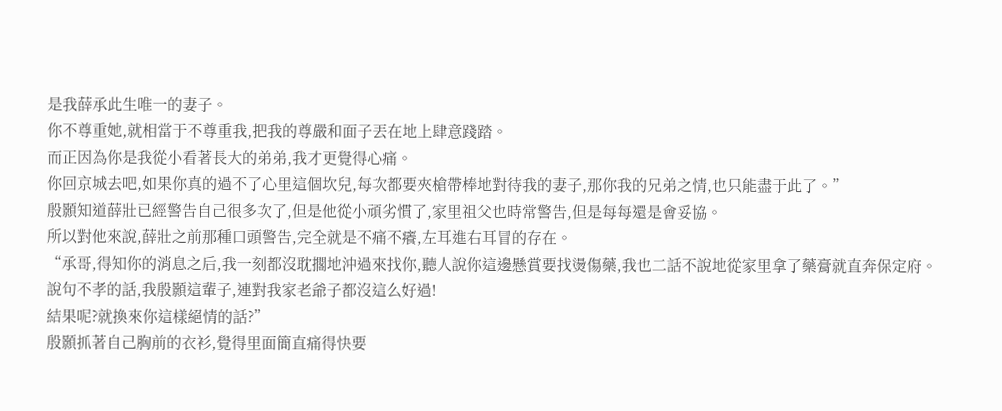是我薛承此生唯一的妻子。
你不尊重她,就相當于不尊重我,把我的尊嚴和面子丟在地上肆意踐踏。
而正因為你是我從小看著長大的弟弟,我才更覺得心痛。
你回京城去吧,如果你真的過不了心里這個坎兒,每次都要夾槍帶棒地對待我的妻子,那你我的兄弟之情,也只能盡于此了。”
殷顥知道薛壯已經警告自己很多次了,但是他從小頑劣慣了,家里祖父也時常警告,但是每每還是會妥協。
所以對他來說,薛壯之前那種口頭警告,完全就是不痛不癢,左耳進右耳冒的存在。
“承哥,得知你的消息之后,我一刻都沒耽擱地沖過來找你,聽人說你這邊懸賞要找燙傷藥,我也二話不說地從家里拿了藥膏就直奔保定府。
說句不孝的話,我殷顥這輩子,連對我家老爺子都沒這么好過!
結果呢?就換來你這樣絕情的話?”
殷顥抓著自己胸前的衣衫,覺得里面簡直痛得快要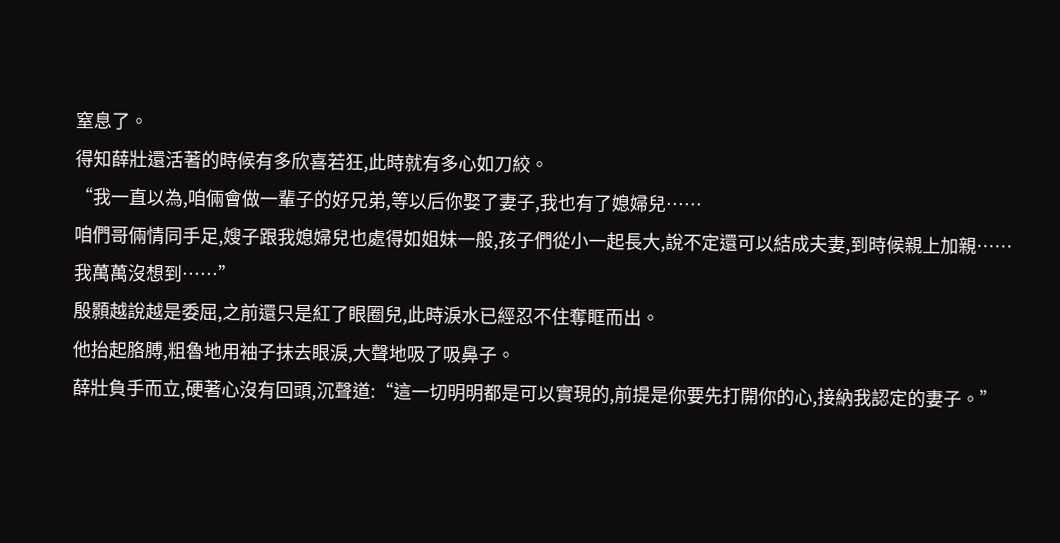窒息了。
得知薛壯還活著的時候有多欣喜若狂,此時就有多心如刀絞。
“我一直以為,咱倆會做一輩子的好兄弟,等以后你娶了妻子,我也有了媳婦兒……
咱們哥倆情同手足,嫂子跟我媳婦兒也處得如姐妹一般,孩子們從小一起長大,說不定還可以結成夫妻,到時候親上加親……
我萬萬沒想到……”
殷顥越說越是委屈,之前還只是紅了眼圈兒,此時淚水已經忍不住奪眶而出。
他抬起胳膊,粗魯地用袖子抹去眼淚,大聲地吸了吸鼻子。
薛壯負手而立,硬著心沒有回頭,沉聲道:“這一切明明都是可以實現的,前提是你要先打開你的心,接納我認定的妻子。”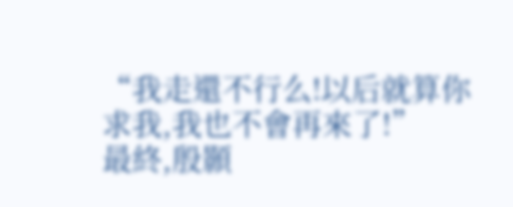“我走還不行么!以后就算你求我,我也不會再來了!”
最終,殷顥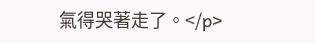氣得哭著走了。</p>